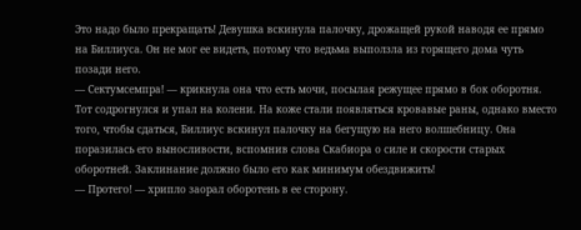Это надо было прекращать! Девушка вскинула палочку, дрожащей рукой наводя ее прямо на Биллиуса. Он не мог ее видеть, потому что ведьма выползла из горящего дома чуть позади него.
— Сектумсемпра! — крикнула она что есть мочи, посылая режущее прямо в бок оборотня. Тот содрогнулся и упал на колени. На коже стали появляться кровавые раны, однако вместо того, чтобы сдаться, Биллиус вскинул палочку на бегущую на него волшебницу. Она поразилась его выносливости, вспомнив слова Скабиора о силе и скорости старых оборотней. Заклинание должно было его как минимум обездвижить!
— Протего! — хрипло заорал оборотень в ее сторону.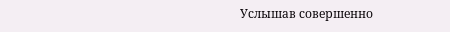Услышав совершенно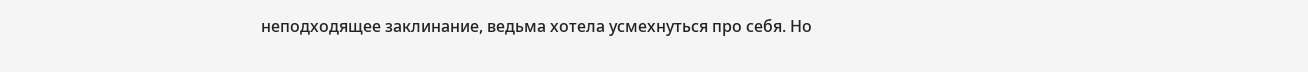неподходящее заклинание, ведьма хотела усмехнуться про себя. Но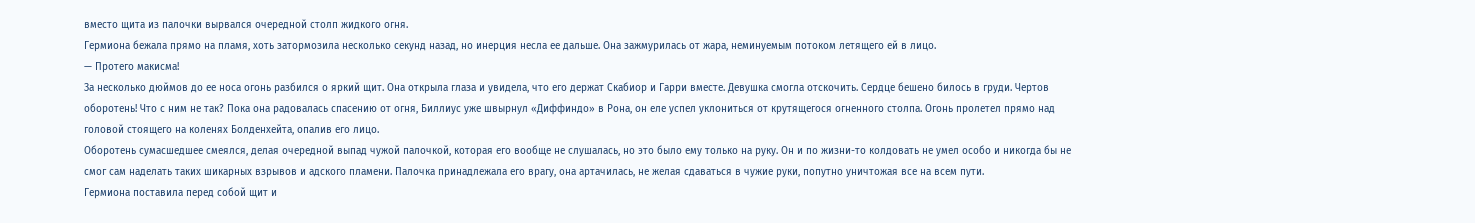вместо щита из палочки вырвался очередной столп жидкого огня.
Гермиона бежала прямо на пламя, хоть затормозила несколько секунд назад, но инерция несла ее дальше. Она зажмурилась от жара, неминуемым потоком летящего ей в лицо.
— Протего макисма!
За несколько дюймов до ее носа огонь разбился о яркий щит. Она открыла глаза и увидела, что его держат Скабиор и Гарри вместе. Девушка смогла отскочить. Сердце бешено билось в груди. Чертов оборотень! Что с ним не так? Пока она радовалась спасению от огня, Биллиус уже швырнул «Диффиндо» в Рона, он еле успел уклониться от крутящегося огненного столпа. Огонь пролетел прямо над головой стоящего на коленях Болденхейта, опалив его лицо.
Оборотень сумасшедшее смеялся, делая очередной выпад чужой палочкой, которая его вообще не слушалась, но это было ему только на руку. Он и по жизни-то колдовать не умел особо и никогда бы не смог сам наделать таких шикарных взрывов и адского пламени. Палочка принадлежала его врагу, она артачилась, не желая сдаваться в чужие руки, попутно уничтожая все на всем пути.
Гермиона поставила перед собой щит и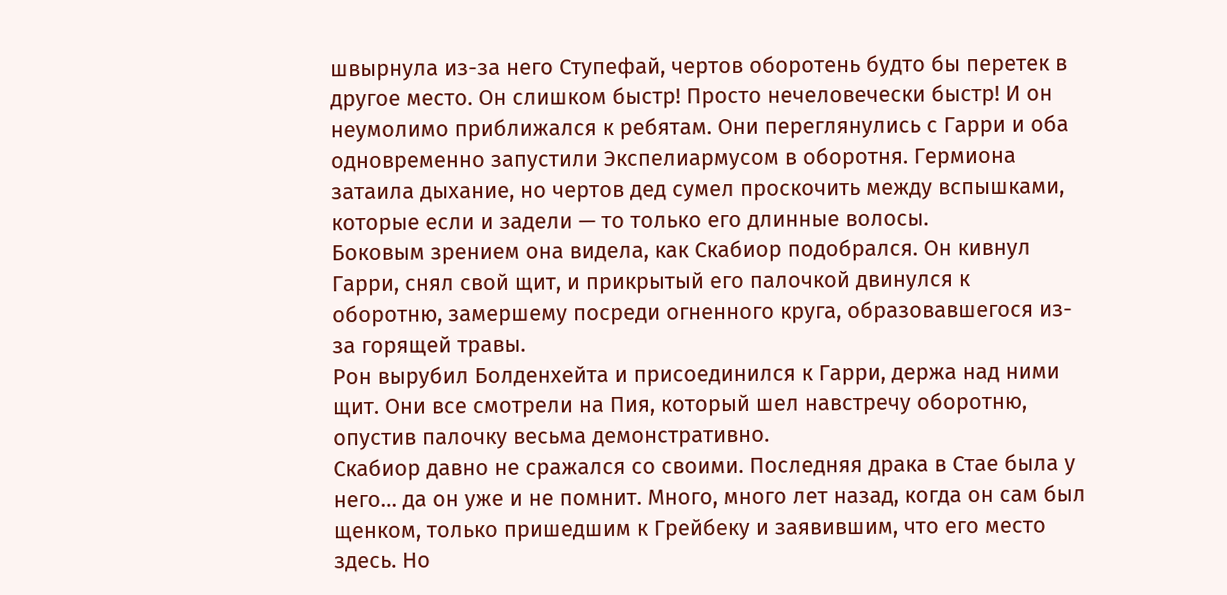швырнула из-за него Ступефай, чертов оборотень будто бы перетек в другое место. Он слишком быстр! Просто нечеловечески быстр! И он неумолимо приближался к ребятам. Они переглянулись с Гарри и оба одновременно запустили Экспелиармусом в оборотня. Гермиона затаила дыхание, но чертов дед сумел проскочить между вспышками, которые если и задели — то только его длинные волосы.
Боковым зрением она видела, как Скабиор подобрался. Он кивнул Гарри, снял свой щит, и прикрытый его палочкой двинулся к оборотню, замершему посреди огненного круга, образовавшегося из-за горящей травы.
Рон вырубил Болденхейта и присоединился к Гарри, держа над ними щит. Они все смотрели на Пия, который шел навстречу оборотню, опустив палочку весьма демонстративно.
Скабиор давно не сражался со своими. Последняя драка в Стае была у него… да он уже и не помнит. Много, много лет назад, когда он сам был щенком, только пришедшим к Грейбеку и заявившим, что его место здесь. Но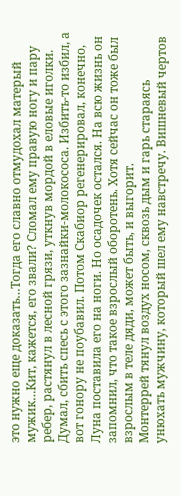это нужно еще доказать…Тогда его славно отмудохал матерый мужик…Кит, кажется, его звали? Сломал ему правую ногу и пару ребер, растянул в лесной грязи, уткнув мордой в еловые иголки. Думал, сбить спесь с этого зазнайки-молокососа. Избить-то избил, а вот гонору не поубавил. Потом Скабиор регенерировал, конечно, Луна поставила его на ноги. Но осадочек остался. На всю жизнь он запомнил, что такое взрослый оборотень. Хотя сейчас он тоже был взрослым в теле дяди, может быть, и выгорит.
Монтеррей тянул воздух носом, сквозь дым и гарь стараясь унюхать мужчину, который шел ему навстречу. Вишневый чертов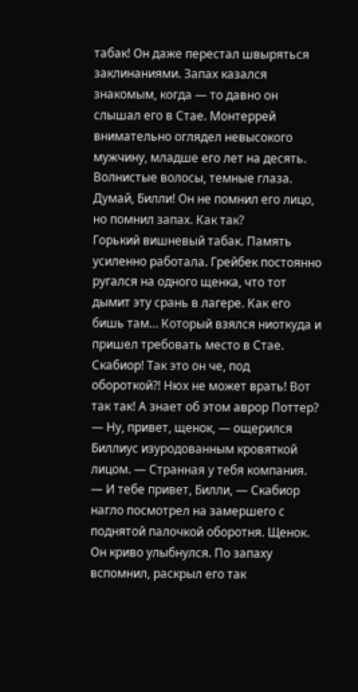табак! Он даже перестал швыряться заклинаниями. Запах казался знакомым, когда — то давно он слышал его в Стае. Монтеррей внимательно оглядел невысокого мужчину, младше его лет на десять. Волнистые волосы, темные глаза. Думай, Билли! Он не помнил его лицо, но помнил запах. Как так?
Горький вишневый табак. Память усиленно работала. Грейбек постоянно ругался на одного щенка, что тот дымит эту срань в лагере. Как его бишь там… Который взялся ниоткуда и пришел требовать место в Стае. Скабиор! Так это он че, под обороткой?! Нюх не может врать! Вот так так! А знает об этом аврор Поттер?
— Ну, привет, щенок, — ощерился Биллиус изуродованным кровяткой лицом. — Странная у тебя компания.
— И тебе привет, Билли, — Скабиор нагло посмотрел на замершего с поднятой палочкой оборотня. Щенок. Он криво улыбнулся. По запаху вспомнил, раскрыл его так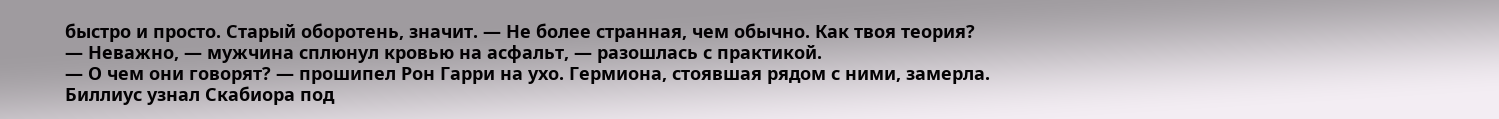быстро и просто. Старый оборотень, значит. — Не более странная, чем обычно. Как твоя теория?
— Неважно, — мужчина сплюнул кровью на асфальт, — разошлась с практикой.
— О чем они говорят? — прошипел Рон Гарри на ухо. Гермиона, стоявшая рядом с ними, замерла. Биллиус узнал Скабиора под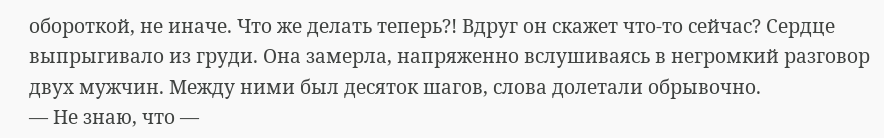обороткой, не иначе. Что же делать теперь?! Вдруг он скажет что-то сейчас? Сердце выпрыгивало из груди. Она замерла, напряженно вслушиваясь в негромкий разговор двух мужчин. Между ними был десяток шагов, слова долетали обрывочно.
— Не знаю, что —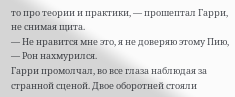то про теории и практики, — прошептал Гарри, не снимая щита.
— Не нравится мне это, я не доверяю этому Пию, — Рон нахмурился.
Гарри промолчал, во все глаза наблюдая за странной сценой. Двое оборотней стояли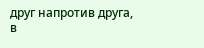друг напротив друга, в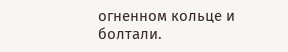огненном кольце и болтали.